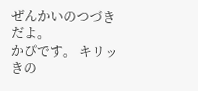ぜんかいのつづきだよ。
かぴです。 キリッ
きの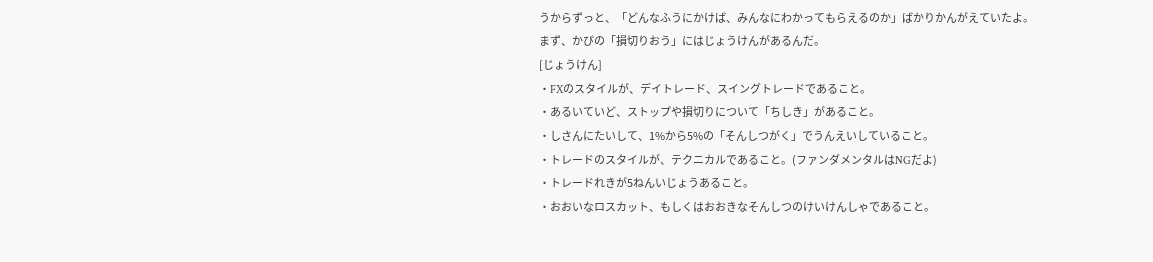うからずっと、「どんなふうにかけば、みんなにわかってもらえるのか」ばかりかんがえていたよ。
まず、かぴの「損切りおう」にはじょうけんがあるんだ。
[じょうけん]
・FXのスタイルが、デイトレード、スイングトレードであること。
・あるいていど、ストップや損切りについて「ちしき」があること。
・しさんにたいして、1%から5%の「そんしつがく」でうんえいしていること。
・トレードのスタイルが、テクニカルであること。(ファンダメンタルはNGだよ)
・トレードれきが5ねんいじょうあること。
・おおいなロスカット、もしくはおおきなそんしつのけいけんしゃであること。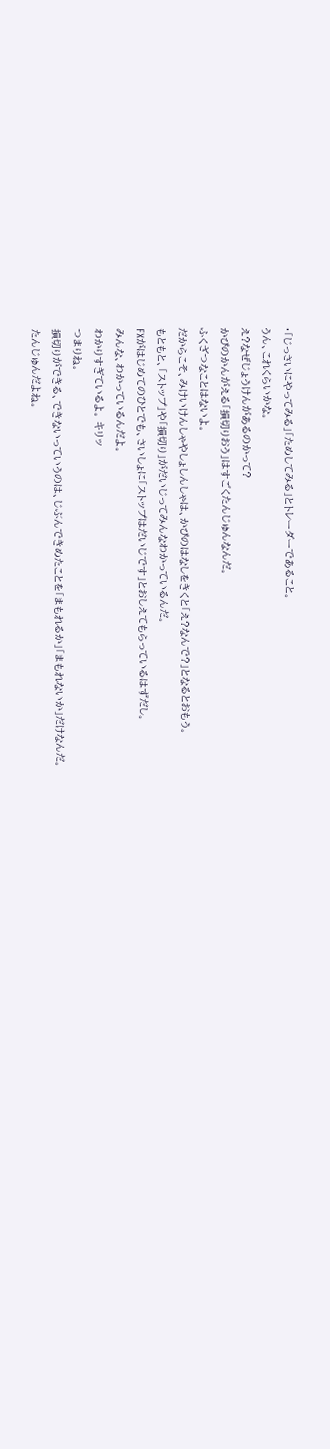・「じっさいにやってみる」「ためしてみる」とトレーダーであること。
うん、これくらいかな。
え?なぜじょうけんがあるのかって?
かぴのかんがえる「損切りおう」はすごくたんじゅんなんだ。
ふくざつなことはないよ。
だからこそ、みけいけんしゃやしょしんしゃは、かぴのはなしをきくと「え?なんで?」となるとおもう。
もともと、「ストップ」や「損切り」がだいじってみんなわかっているんだ。
FXがはじめてのひとでも、さいしょに「ストップはだいじです」とおしえてもらっているはずだし。
みんな、わかっているんだよ。
わかりすぎているよ。 キリッ
つまりね。
損切りができる、できないっていうのは、じぶんできめたことを「まもれるか」「まもれないか」だけなんだ。
たんじゅんだよね。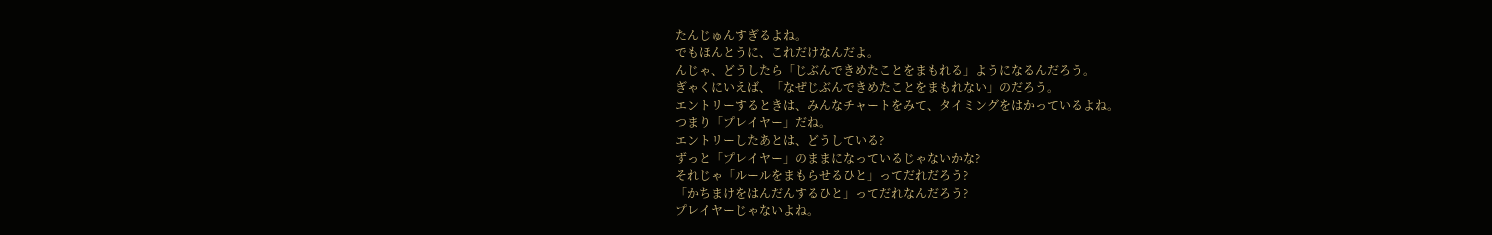たんじゅんすぎるよね。
でもほんとうに、これだけなんだよ。
んじゃ、どうしたら「じぶんできめたことをまもれる」ようになるんだろう。
ぎゃくにいえば、「なぜじぶんできめたことをまもれない」のだろう。
エントリーするときは、みんなチャートをみて、タイミングをはかっているよね。
つまり「プレイヤー」だね。
エントリーしたあとは、どうしている?
ずっと「プレイヤー」のままになっているじゃないかな?
それじゃ「ルールをまもらせるひと」ってだれだろう?
「かちまけをはんだんするひと」ってだれなんだろう?
プレイヤーじゃないよね。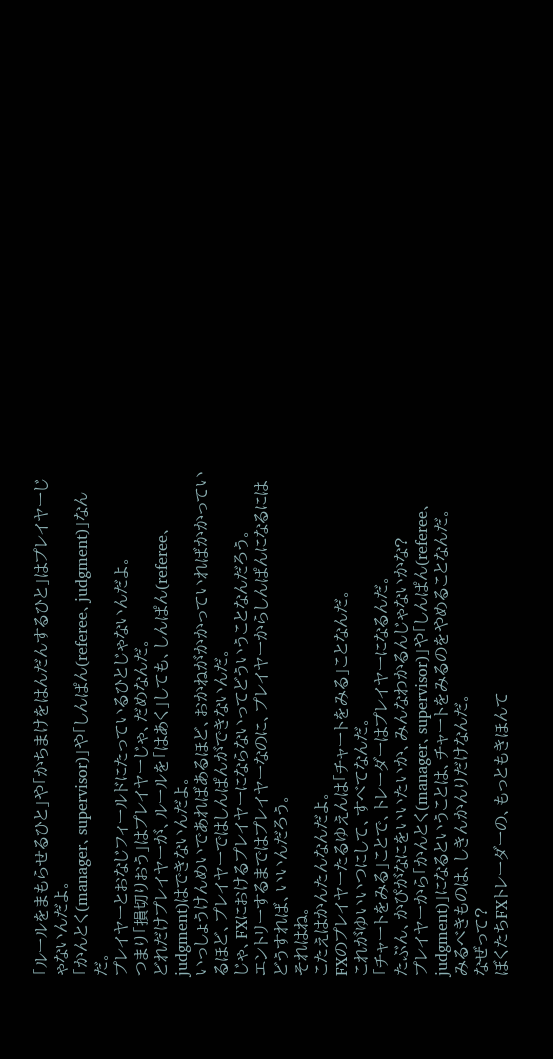「ルールをまもらせるひと」や「かちまけをはんだんするひと」はプレイヤーじゃないんだよ。
「かんとく(manager、supervisor)」や「しんぱん(referee、judgment)」なんだ。
プレイヤーとおなじフィールドにたっているひとじゃないんだよ。
つまり「損切りおう」はプレイヤーじゃ、だめなんだ。
どれだけプレイヤーが、ルールを「はあく」しても、しんぱん(referee、judgment)はできないんだよ。
いっしょうけんめいであればあるほど、おかねがかかっていればかかっているほど、プレイヤーではしんぱんができないんだ。
じゃ、FXにおけるプレイヤーにならないってどういうことなんだろう。
エントリーするまではプレイヤーなのに、プレイヤーからしんぱんになるにはどうすれば、いいんだろう。
それはね。
こたえはかんたんなんだよ。
FXのプレイヤーたるゆえんは「チャートをみる」ことなんだ。
これがゆいいつにして、すべてなんだ。
「チャートをみる」ことで、トレーダーはプレイヤーになるんだ。
たぶん、かぴがなにをいいたいか、みんなわかるんじゃないかな?
プレイヤーから「かんとく(manager、supervisor)」や「しんぱん(referee、judgment)」になるということは、チャートをみるのをやめることなんだ。
みるべきものは、しきんかんりだけなんだ。
なぜって?
ぼくたちFXトレーダーの、もっともきほんて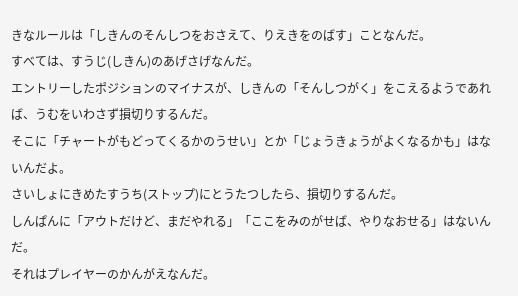きなルールは「しきんのそんしつをおさえて、りえきをのばす」ことなんだ。
すべては、すうじ(しきん)のあげさげなんだ。
エントリーしたポジションのマイナスが、しきんの「そんしつがく」をこえるようであれば、うむをいわさず損切りするんだ。
そこに「チャートがもどってくるかのうせい」とか「じょうきょうがよくなるかも」はないんだよ。
さいしょにきめたすうち(ストップ)にとうたつしたら、損切りするんだ。
しんぱんに「アウトだけど、まだやれる」「ここをみのがせば、やりなおせる」はないんだ。
それはプレイヤーのかんがえなんだ。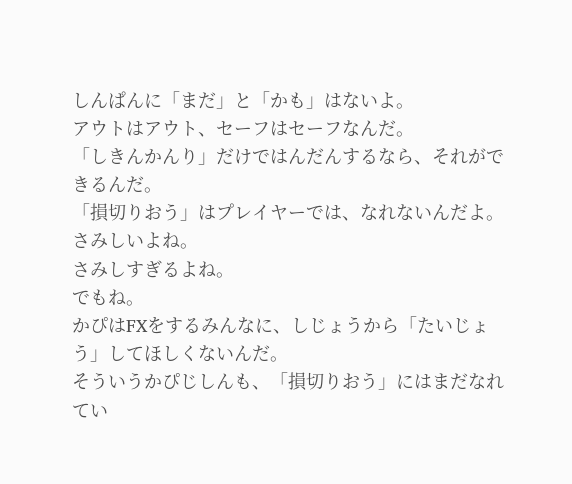しんぱんに「まだ」と「かも」はないよ。
アウトはアウト、セーフはセーフなんだ。
「しきんかんり」だけではんだんするなら、それができるんだ。
「損切りおう」はプレイヤーでは、なれないんだよ。
さみしいよね。
さみしすぎるよね。
でもね。
かぴはFXをするみんなに、しじょうから「たいじょう」してほしくないんだ。
そういうかぴじしんも、「損切りおう」にはまだなれてい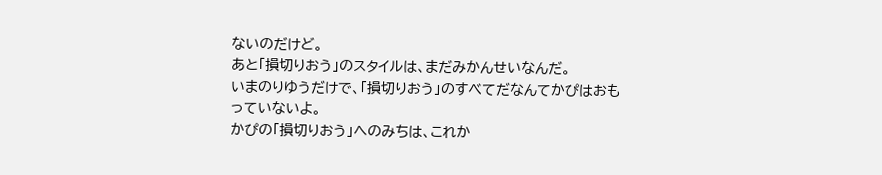ないのだけど。
あと「損切りおう」のスタイルは、まだみかんせいなんだ。
いまのりゆうだけで、「損切りおう」のすべてだなんてかぴはおもっていないよ。
かぴの「損切りおう」へのみちは、これか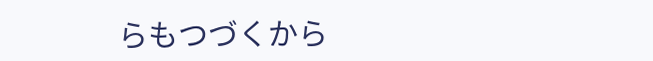らもつづくから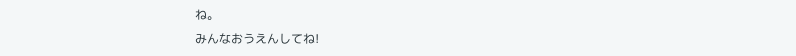ね。
みんなおうえんしてね!